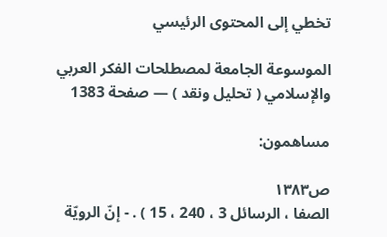تخطي إلى المحتوى الرئيسي

الموسوعة الجامعة لمصطلحات الفكر العربي والإسلامي ( تحليل ونقد ) — صفحة 1383

مساهمون:

ص١٣٨٣
الصفا ، الرسائل 3 ، 240 ، 15 ) . - إنّ الرويّة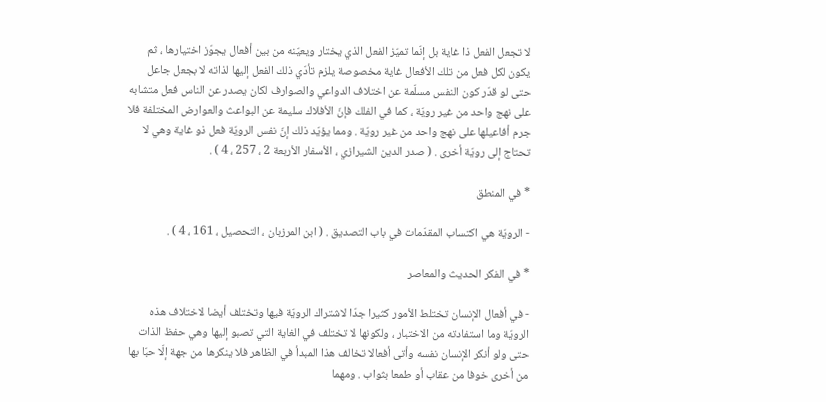لا تجعل الفعل ذا غاية بل إنّما تميّز الفعل الذي يختار ويعيّنه من بين أفعال يجوّز اختيارها ، ثم يكون لكل فعل من تلك الأفعال غاية مخصوصة يلزم تأدّي ذلك الفعل إليها لذاته لا بجعل جاعل حتى لو قدّر كون النفس مسلّمة عن اختلاف الدواعي والصوارف لكان يصدر عن الناس فعل متشابه على نهج واحد من غير رويّة ، كما في الفلك فإنّ الأفلاك سليمة عن البواعث والعوارض المختلفة فلا جرم أفاعيلها على نهج واحد من غير رويّة . ومما يؤيّد ذلك إنّ نفس الرويّة فعل ذو غاية وهي لا تحتاج إلى رويّة أخرى . ( صدر الدين الشيرازي ، الأسفار الأربعة 2 ، 257 ، 4 ) .

* في المنطق

- الرويّة هي اكتساب المقدّمات في باب التصديق . ( ابن المرزبان ، التحصيل ، 161 ، 4 ) .

* في الفكر الحديث والمعاصر

- في أفعال الإنسان تختلط الأمور كثيرا جدّا لاشتراك الرويّة فيها وتختلف أيضا لاختلاف هذه الرويّة وما استفادته من الاختبار ، ولكونها لا تختلف في الغاية التي تصبو إليها وهي حفظ الذات حتى ولو أنكر الإنسان نفسه وأتى أفعالا تخالف هذا المبدأ في الظاهر فلا ينكرها من جهة إلّا حبّا بها من أخرى خوفا من عقاب أو طمعا بثواب . ومهما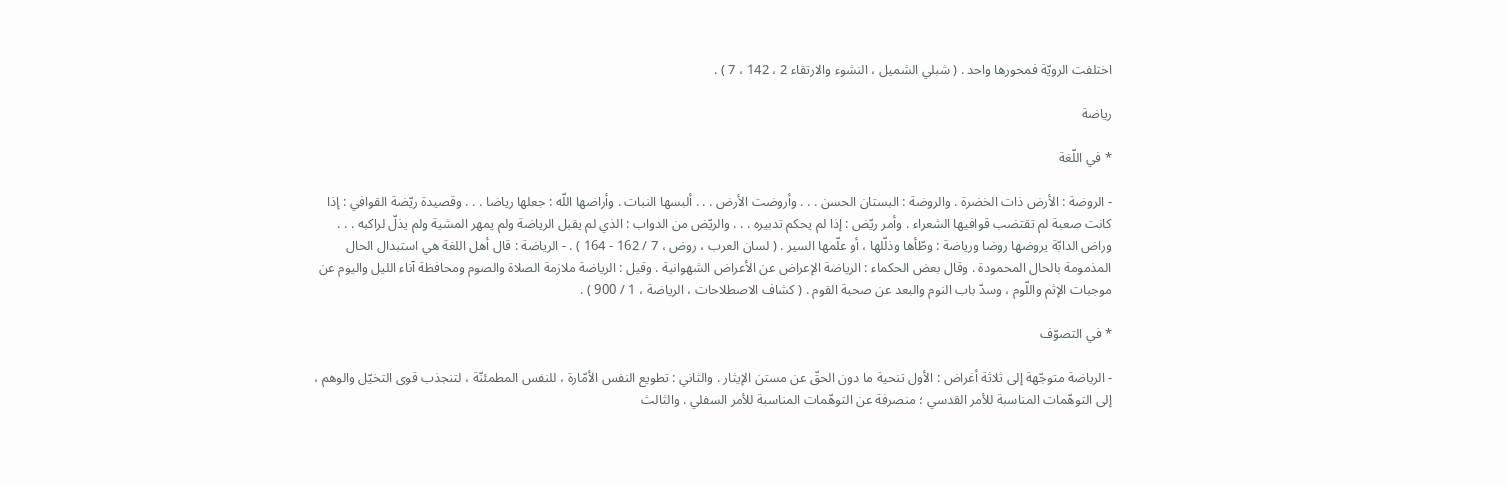اختلفت الرويّة فمحورها واحد . ( شبلي الشميل ، النشوء والارتقاء 2 ، 142 ، 7 ) .

رياضة

* في اللّغة

- الروضة : الأرض ذات الخضرة . والروضة : البستان الحسن . . . وأروضت الأرض . . . ألبسها النبات . وأراضها اللّه : جعلها رياضا . . . وقصيدة ريّضة القوافي : إذا كانت صعبة لم تقتضب قوافيها الشعراء . وأمر ريّض : إذا لم يحكم تدبيره . . . والريّض من الدواب : الذي لم يقبل الرياضة ولم يمهر المشية ولم يذلّ لراكبه . . . وراض الدابّة يروضها روضا ورياضة : وطّأها وذلّلها ، أو علّمها السير . ( لسان العرب ، روض ، 7 / 162 - 164 ) . - الرياضة : قال أهل اللغة هي استبدال الحال المذمومة بالحال المحمودة . وقال بعض الحكماء : الرياضة الإعراض عن الأعراض الشهوانية . وقيل : الرياضة ملازمة الصلاة والصوم ومحافظة آناء الليل واليوم عن موجبات الإثم واللّوم ، وسدّ باب النوم والبعد عن صحبة القوم . ( كشاف الاصطلاحات ، الرياضة ، 1 / 900 ) .

* في التصوّف

- الرياضة متوجّهة إلى ثلاثة أغراض : الأول تنحية ما دون الحقّ عن مستن الإيثار . والثاني : تطويع النفس الأمّارة ، للنفس المطمئنّة ، لتنجذب قوى التخيّل والوهم ، إلى التوهّمات المناسبة للأمر القدسي ؛ منصرفة عن التوهّمات المناسبة للأمر السفلي . والثالث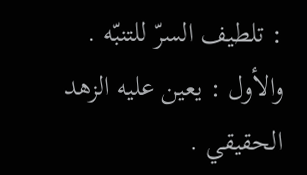: تلطيف السرّ للتنبّه . والأول : يعين عليه الزهد الحقيقي .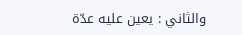والثاني : يعين عليه عدّة